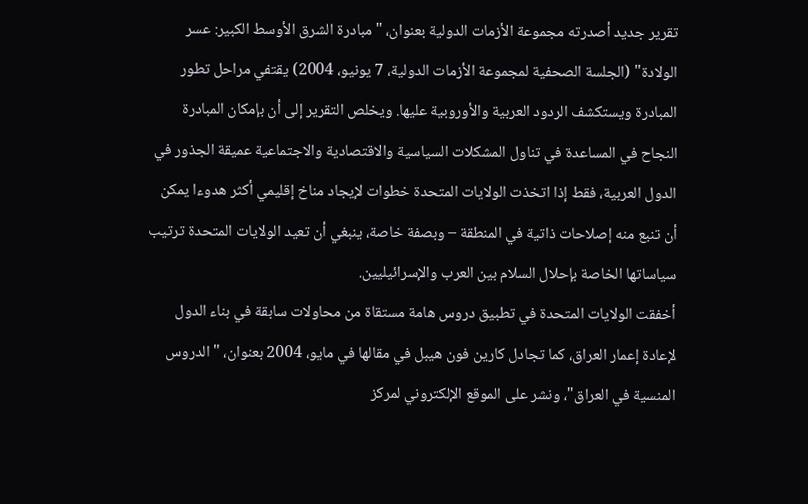تقرير جديد أصدرته مجموعة الأزمات الدولية بعنوان، "مبادرة الشرق الأوسط الكبير: عسر الولادة" (الجلسة الصحفية لمجموعة الأزمات الدولية، 7 يونيو، 2004) يقتفي مراحل تطور المبادرة ويستكشف الردود العربية والأوروبية عليها. ويخلص التقرير إلى أن بإمكان المبادرة النجاح في المساعدة في تناول المشكلات السياسية والاقتصادية والاجتماعية عميقة الجذور في الدول العربية، فقط إذا اتخذت الولايات المتحدة خطوات لإيجاد مناخ إقليمي أكثر هدوءا يمكن أن تنبع منه إصلاحات ذاتية في المنطقة – وبصفة خاصة، ينبغي أن تعيد الولايات المتحدة ترتيب سياساتها الخاصة بإحلال السلام بين العرب والإسرائيليين.
أخفقت الولايات المتحدة في تطبيق دروس هامة مستقاة من محاولات سابقة في بناء الدول لإعادة إعمار العراق، كما تجادل كارين فون هيبل في مقالها في مايو، 2004 بعنوان، "الدروس المنسية في العراق"، ونشر على الموقع الإلكتروني لمركز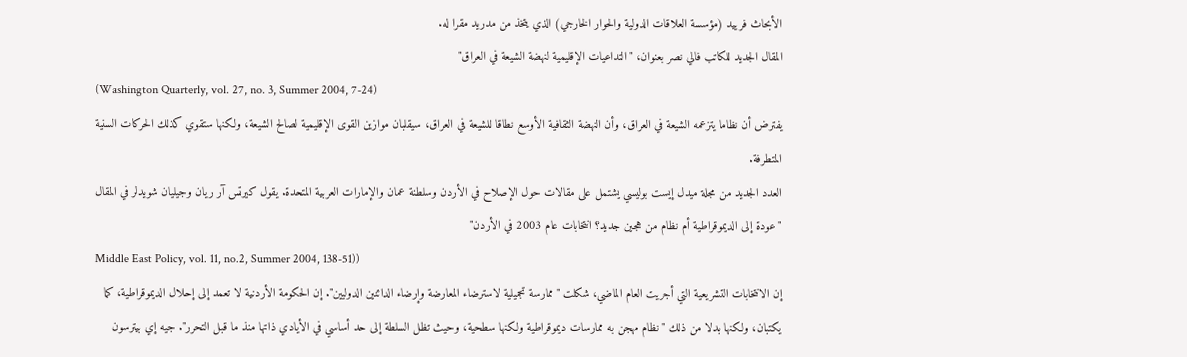الأبحاث فرييد (مؤسسة العلاقات الدولية والحوار الخارجي) الذي يتخذ من مدريد مقرا له.
المقال الجديد للكاتب فالي نصر بعنوان، "التداعيات الإقليمية لنهضة الشيعة في العراق"
(Washington Quarterly, vol. 27, no. 3, Summer 2004, 7-24)
يفترض أن نظاما يتزعمه الشيعة في العراق، وأن النهضة الثقافية الأوسع نطاقا للشيعة في العراق، سيقلبان موازين القوى الإقليمية لصالح الشيعة، ولكنها ستقوي كذلك الحركات السنية المتطرفة.
العدد الجديد من مجلة ميدل إيست بوليسي يشتمل على مقالات حول الإصلاح في الأردن وسلطنة عمان والإمارات العربية المتحدة. يقول كيرتس آر ريان وجيليان شويدلر في المقال "عودة إلى الديموقراطية أم نظام من هجين جديد؟ انتخابات عام 2003 في الأردن"
Middle East Policy, vol. 11, no.2, Summer 2004, 138-51))
إن الانتخابات التشريعية التي أجريت العام الماضي، شكلت "ممارسة تجميلية لاسترضاء المعارضة وإرضاء الدائنين الدوليين". إن الحكومة الأردنية لا تعمد إلى إحلال الديموقراطية، كما يكتبان، ولكنها بدلا من ذلك "نظام مهجن به ممارسات ديموقراطية ولكنها سطحية، وحيث تظل السلطة إلى حد أساسي في الأيادي ذاتها منذ ما قبل التحرر". جيه إي بيترسون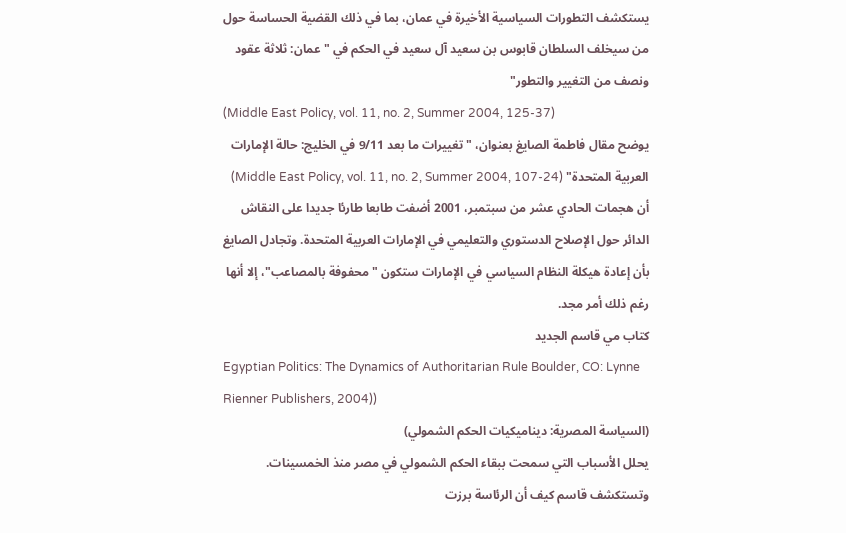يستكشف التطورات السياسية الأخيرة في عمان، بما في ذلك القضية الحساسة حول من سيخلف السلطان قابوس بن سعيد آل سعيد في الحكم في "عمان: ثلاثة عقود ونصف من التغيير والتطور"
(Middle East Policy, vol. 11, no. 2, Summer 2004, 125-37)
يوضح مقال فاطمة الصايغ بعنوان، "تغييرات ما بعد 9/11 في الخليج: حالة الإمارات العربية المتحدة" (Middle East Policy, vol. 11, no. 2, Summer 2004, 107-24)
أن هجمات الحادي عشر من سبتمبر، 2001 أضفت طابعا طارئا جديدا على النقاش الدائر حول الإصلاح الدستوري والتعليمي في الإمارات العربية المتحدة. وتجادل الصايغ بأن إعادة هيكلة النظام السياسي في الإمارات ستكون "محفوفة بالمصاعب"، إلا أنها رغم ذلك أمر مجد.
كتاب مي قاسم الجديد
Egyptian Politics: The Dynamics of Authoritarian Rule Boulder, CO: Lynne Rienner Publishers, 2004))
(السياسة المصرية: ديناميكيات الحكم الشمولي)
يحلل الأسباب التي سمحت ببقاء الحكم الشمولي في مصر منذ الخمسينات. وتستكشف قاسم كيف أن الرئاسة برزت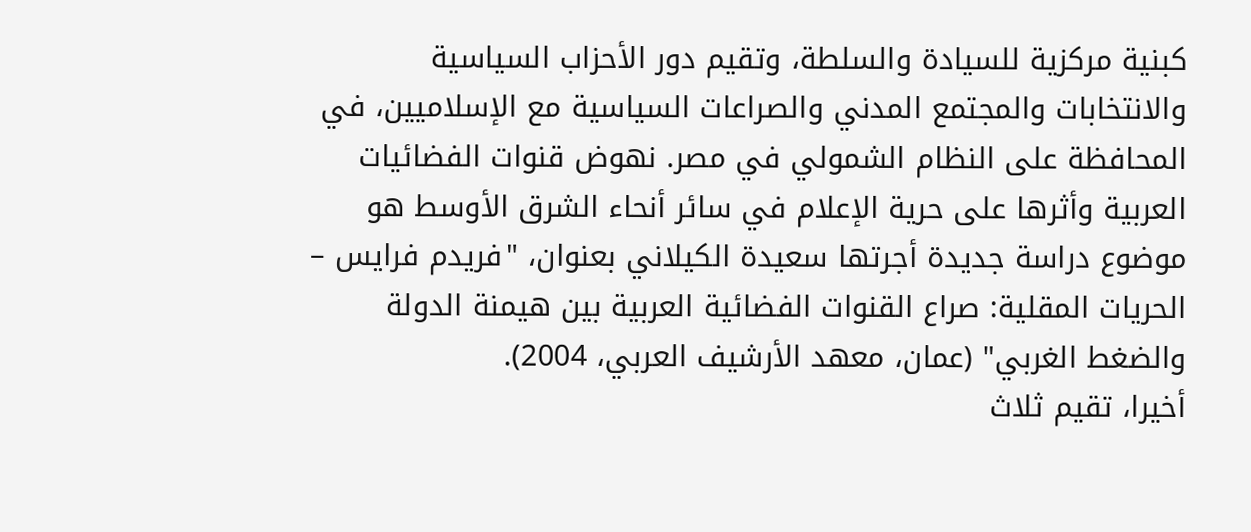كبنية مركزية للسيادة والسلطة، وتقيم دور الأحزاب السياسية والانتخابات والمجتمع المدني والصراعات السياسية مع الإسلاميين، في المحافظة على النظام الشمولي في مصر. نهوض قنوات الفضائيات العربية وأثرها على حرية الإعلام في سائر أنحاء الشرق الأوسط هو موضوع دراسة جديدة أجرتها سعيدة الكيلاني بعنوان، "فريدم فرايس – الحريات المقلية: صراع القنوات الفضائية العربية بين هيمنة الدولة والضغط الغربي" (عمان، معهد الأرشيف العربي، 2004).
أخيرا، تقيم ثلاث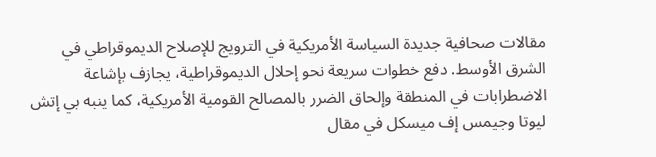مقالات صحافية جديدة السياسة الأمريكية في الترويج للإصلاح الديموقراطي في الشرق الأوسط. دفع خطوات سريعة نحو إحلال الديموقراطية، يجازف بإشاعة الاضطرابات في المنطقة وإلحاق الضرر بالمصالح القومية الأمريكية، كما ينبه بي إتش ليوتا وجيمس إف ميسكل في مقال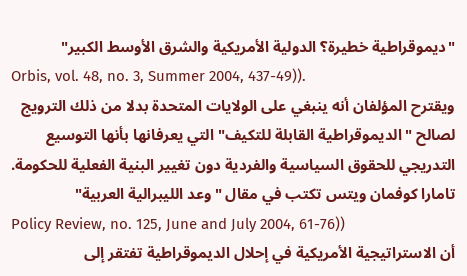"ديموقراطية خطيرة؟ الدولية الأمريكية والشرق الأوسط الكبير"
Orbis, vol. 48, no. 3, Summer 2004, 437-49)).
ويقترح المؤلفان أنه ينبغي على الولايات المتحدة بدلا من ذلك الترويج لصالح "الديموقراطية القابلة للتكيف" التي يعرفانها بأنها التوسيع التدريجي للحقوق السياسية والفردية دون تغيير البنية الفعلية للحكومة.
تامارا كوفمان ويتس تكتب في مقال "وعد الليبرالية العربية"
Policy Review, no. 125, June and July 2004, 61-76))
أن الاستراتيجية الأمريكية في إحلال الديموقراطية تفتقر إلى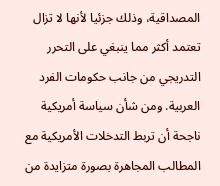المصداقية، وذلك جزئيا لأنها لا تزال تعتمد أكثر مما ينبغي على التحرر التدريجي من جانب حكومات الفرد العربية. ومن شأن سياسة أمريكية ناجحة أن تربط التدخلات الأمريكية مع المطالب المجاهرة بصورة متزايدة من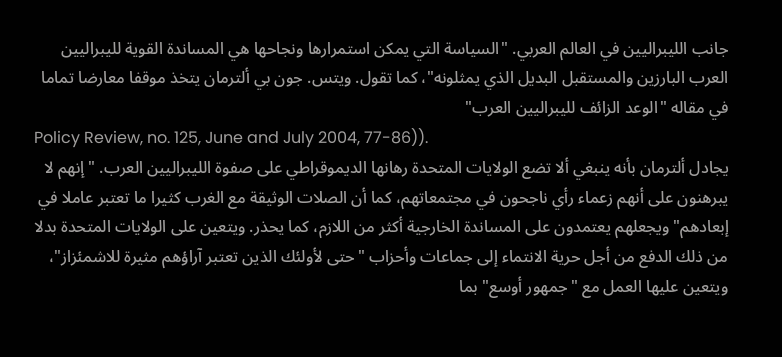جانب الليبراليين في العالم العربي. "السياسة التي يمكن استمرارها ونجاحها هي المساندة القوية لليبراليين العرب البارزين والمستقبل البديل الذي يمثلونه"، كما تقول. ويتس. جون بي ألترمان يتخذ موقفا معارضا تماما في مقاله "الوعد الزائف لليبراليين العرب"
Policy Review, no. 125, June and July 2004, 77-86)).
يجادل ألترمان بأنه ينبغي ألا تضع الولايات المتحدة رهانها الديموقراطي على صفوة الليبراليين العرب. "إنهم لا يبرهنون على أنهم زعماء رأي ناجحون في مجتمعاتهم، كما أن الصلات الوثيقة مع الغرب كثيرا ما تعتبر عاملا في إبعادهم" ويجعلهم يعتمدون على المساندة الخارجية أكثر من اللازم، كما يحذر. ويتعين على الولايات المتحدة بدلا من ذلك الدفع من أجل حرية الانتماء إلى جماعات وأحزاب "حتى لأولئك الذين تعتبر آراؤهم مثيرة للاشمئزاز"، ويتعين عليها العمل مع "جمهور أوسع" بما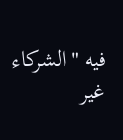فيه "الشركاء غير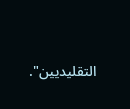التقليديين".